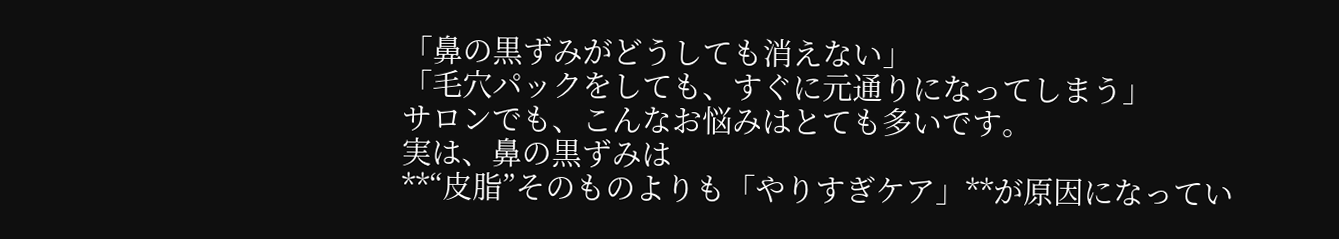「鼻の黒ずみがどうしても消えない」
「毛穴パックをしても、すぐに元通りになってしまう」
サロンでも、こんなお悩みはとても多いです。
実は、鼻の黒ずみは
**“皮脂”そのものよりも「やりすぎケア」**が原因になってい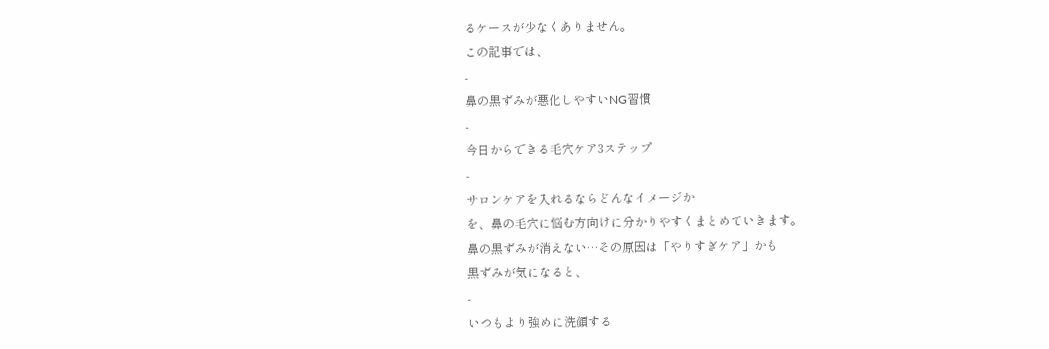るケースが少なくありません。
この記事では、
-
鼻の黒ずみが悪化しやすいNG習慣
-
今日からできる毛穴ケア3ステップ
-
サロンケアを入れるならどんなイメージか
を、鼻の毛穴に悩む方向けに分かりやすくまとめていきます。
鼻の黒ずみが消えない…その原因は「やりすぎケア」かも
黒ずみが気になると、
-
いつもより強めに洗顔する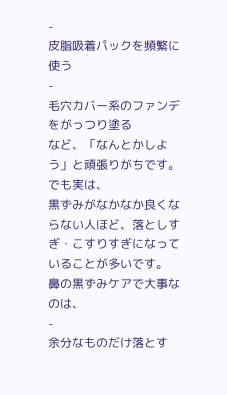-
皮脂吸着パックを頻繁に使う
-
毛穴カバー系のファンデをがっつり塗る
など、「なんとかしよう」と頑張りがちです。
でも実は、
黒ずみがなかなか良くならない人ほど、落としすぎ・こすりすぎになっていることが多いです。
鼻の黒ずみケアで大事なのは、
-
余分なものだけ落とす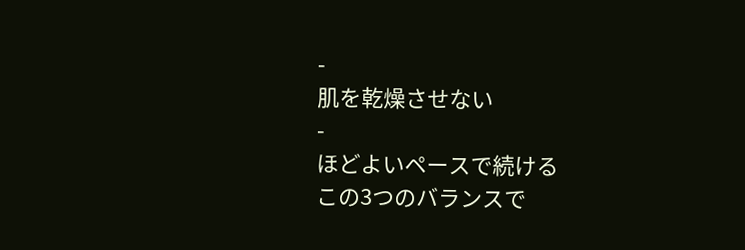-
肌を乾燥させない
-
ほどよいペースで続ける
この3つのバランスで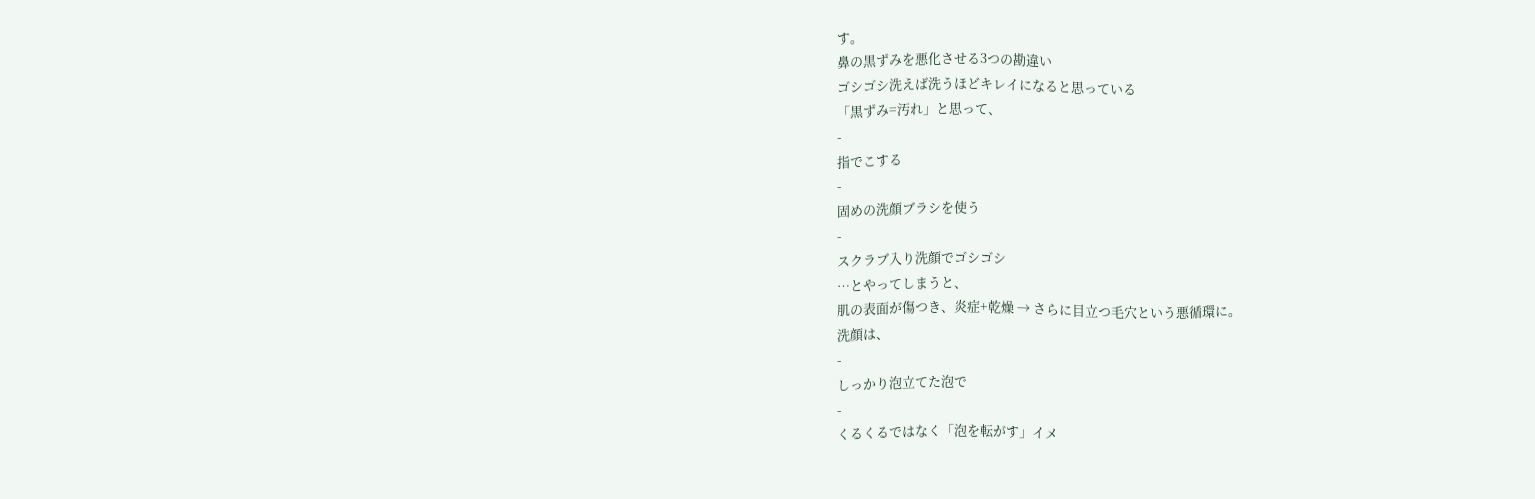す。
鼻の黒ずみを悪化させる3つの勘違い
ゴシゴシ洗えば洗うほどキレイになると思っている
「黒ずみ=汚れ」と思って、
-
指でこする
-
固めの洗顔ブラシを使う
-
スクラブ入り洗顔でゴシゴシ
…とやってしまうと、
肌の表面が傷つき、炎症+乾燥 → さらに目立つ毛穴という悪循環に。
洗顔は、
-
しっかり泡立てた泡で
-
くるくるではなく「泡を転がす」イメ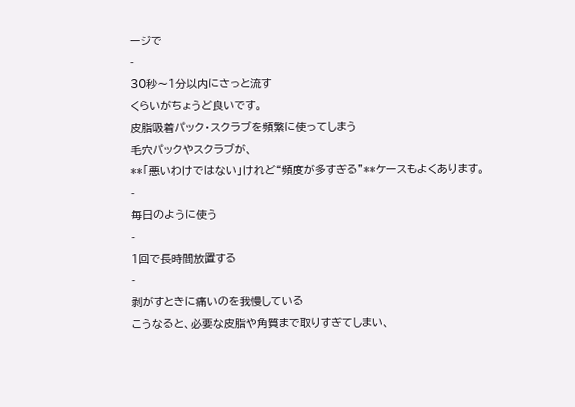ージで
-
30秒〜1分以内にさっと流す
くらいがちょうど良いです。
皮脂吸着パック・スクラブを頻繁に使ってしまう
毛穴パックやスクラブが、
**「悪いわけではない」けれど“頻度が多すぎる”**ケースもよくあります。
-
毎日のように使う
-
1回で長時間放置する
-
剥がすときに痛いのを我慢している
こうなると、必要な皮脂や角質まで取りすぎてしまい、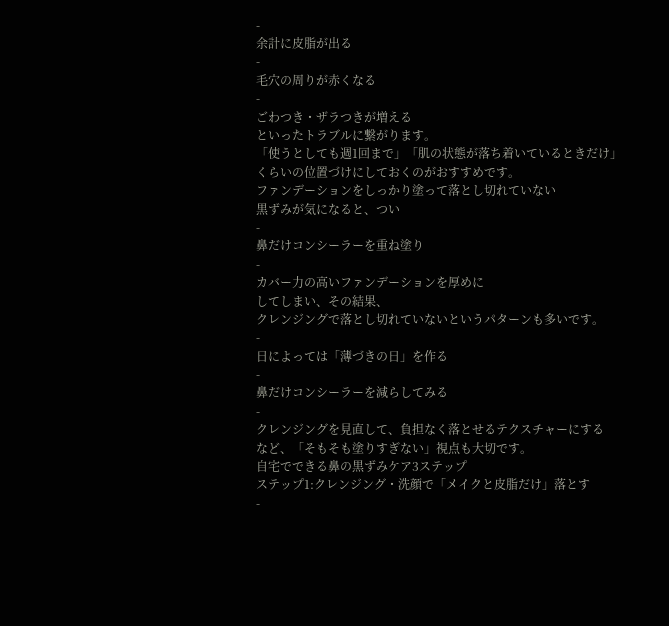-
余計に皮脂が出る
-
毛穴の周りが赤くなる
-
ごわつき・ザラつきが増える
といったトラブルに繋がります。
「使うとしても週1回まで」「肌の状態が落ち着いているときだけ」
くらいの位置づけにしておくのがおすすめです。
ファンデーションをしっかり塗って落とし切れていない
黒ずみが気になると、つい
-
鼻だけコンシーラーを重ね塗り
-
カバー力の高いファンデーションを厚めに
してしまい、その結果、
クレンジングで落とし切れていないというパターンも多いです。
-
日によっては「薄づきの日」を作る
-
鼻だけコンシーラーを減らしてみる
-
クレンジングを見直して、負担なく落とせるテクスチャーにする
など、「そもそも塗りすぎない」視点も大切です。
自宅でできる鼻の黒ずみケア3ステップ
ステップ1:クレンジング・洗顔で「メイクと皮脂だけ」落とす
-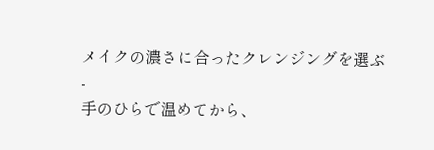メイクの濃さに合ったクレンジングを選ぶ
-
手のひらで温めてから、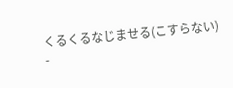くるくるなじませる(こすらない)
-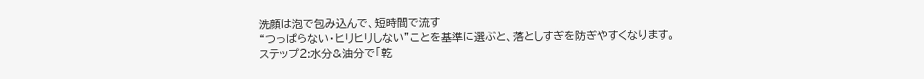洗顔は泡で包み込んで、短時間で流す
“つっぱらない・ヒリヒリしない”ことを基準に選ぶと、落としすぎを防ぎやすくなります。
ステップ2:水分&油分で「乾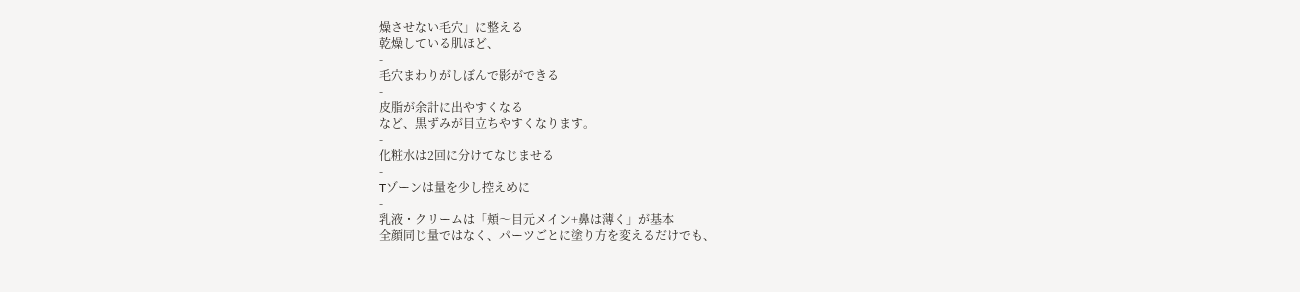燥させない毛穴」に整える
乾燥している肌ほど、
-
毛穴まわりがしぼんで影ができる
-
皮脂が余計に出やすくなる
など、黒ずみが目立ちやすくなります。
-
化粧水は2回に分けてなじませる
-
Tゾーンは量を少し控えめに
-
乳液・クリームは「頬〜目元メイン+鼻は薄く」が基本
全顔同じ量ではなく、パーツごとに塗り方を変えるだけでも、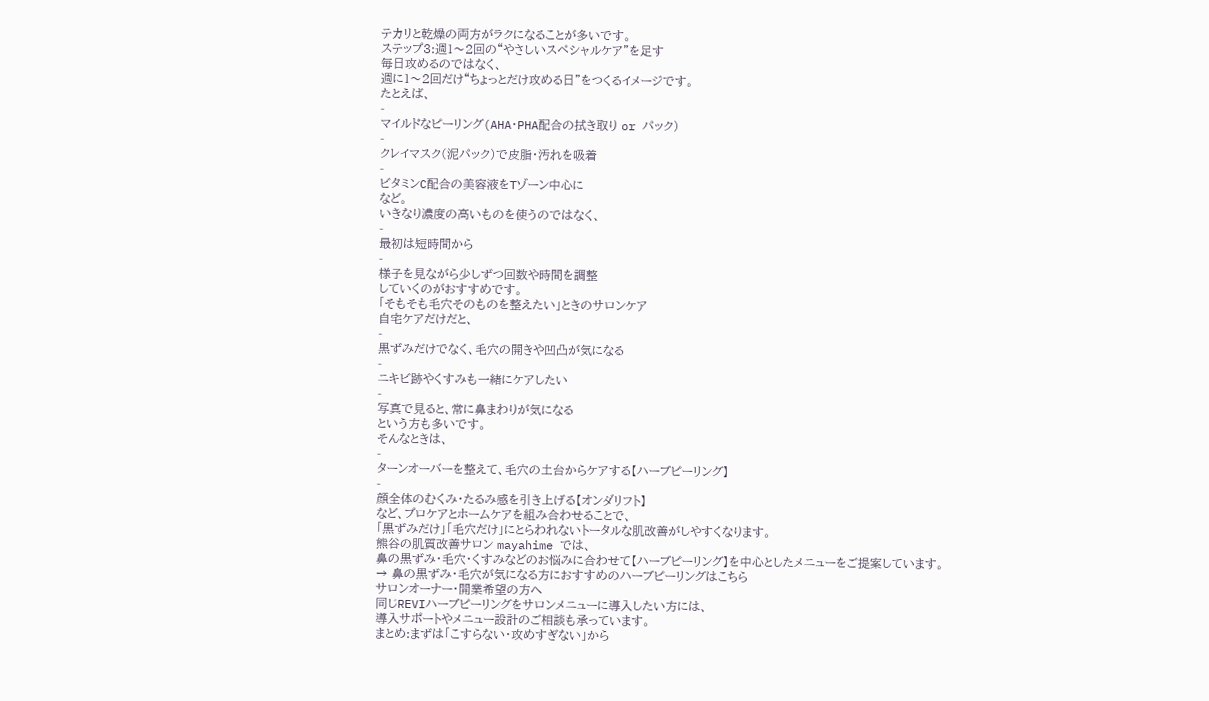テカリと乾燥の両方がラクになることが多いです。
ステップ3:週1〜2回の“やさしいスペシャルケア”を足す
毎日攻めるのではなく、
週に1〜2回だけ“ちょっとだけ攻める日”をつくるイメージです。
たとえば、
-
マイルドなピーリング(AHA・PHA配合の拭き取り or パック)
-
クレイマスク(泥パック)で皮脂・汚れを吸着
-
ビタミンC配合の美容液をTゾーン中心に
など。
いきなり濃度の高いものを使うのではなく、
-
最初は短時間から
-
様子を見ながら少しずつ回数や時間を調整
していくのがおすすめです。
「そもそも毛穴そのものを整えたい」ときのサロンケア
自宅ケアだけだと、
-
黒ずみだけでなく、毛穴の開きや凹凸が気になる
-
ニキビ跡やくすみも一緒にケアしたい
-
写真で見ると、常に鼻まわりが気になる
という方も多いです。
そんなときは、
-
ターンオーバーを整えて、毛穴の土台からケアする【ハーブピーリング】
-
顔全体のむくみ・たるみ感を引き上げる【オンダリフト】
など、プロケアとホームケアを組み合わせることで、
「黒ずみだけ」「毛穴だけ」にとらわれないトータルな肌改善がしやすくなります。
熊谷の肌質改善サロン mayahime では、
鼻の黒ずみ・毛穴・くすみなどのお悩みに合わせて【ハーブピーリング】を中心としたメニューをご提案しています。
→ 鼻の黒ずみ・毛穴が気になる方におすすめのハーブピーリングはこちら
サロンオーナー・開業希望の方へ
同じREVIハーブピーリングをサロンメニューに導入したい方には、
導入サポートやメニュー設計のご相談も承っています。
まとめ:まずは「こすらない・攻めすぎない」から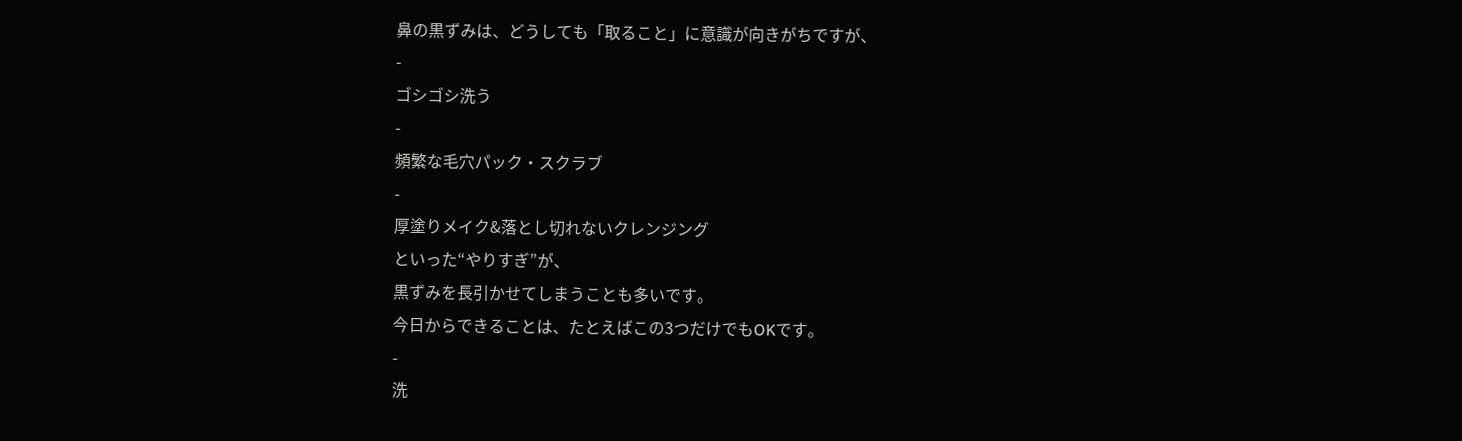鼻の黒ずみは、どうしても「取ること」に意識が向きがちですが、
-
ゴシゴシ洗う
-
頻繁な毛穴パック・スクラブ
-
厚塗りメイク&落とし切れないクレンジング
といった“やりすぎ”が、
黒ずみを長引かせてしまうことも多いです。
今日からできることは、たとえばこの3つだけでもOKです。
-
洗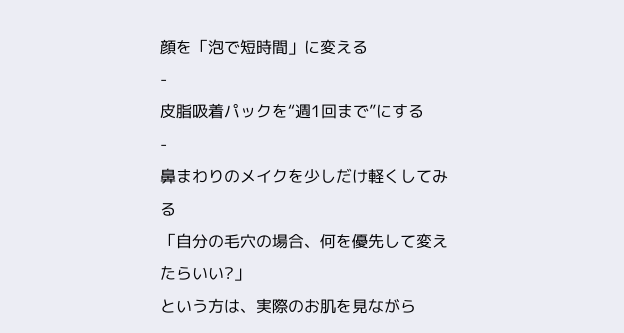顔を「泡で短時間」に変える
-
皮脂吸着パックを“週1回まで”にする
-
鼻まわりのメイクを少しだけ軽くしてみる
「自分の毛穴の場合、何を優先して変えたらいい?」
という方は、実際のお肌を見ながら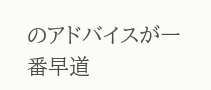のアドバイスが一番早道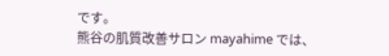です。
熊谷の肌質改善サロン mayahime では、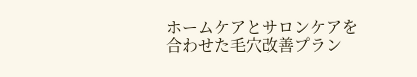ホームケアとサロンケアを合わせた毛穴改善プラン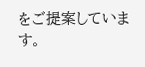をご提案しています。